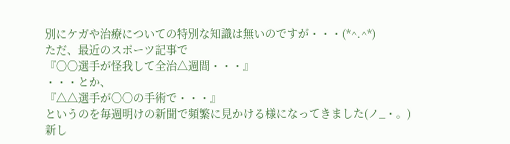別にケガや治療についての特別な知識は無いのですが・・・(*^.^*)
ただ、最近のスポーツ記事で
『〇〇選手が怪我して全治△週間・・・』
・・・とか、
『△△選手が〇〇の手術で・・・』
というのを毎週明けの新聞で頻繁に見かける様になってきました(ノ_・。)
新し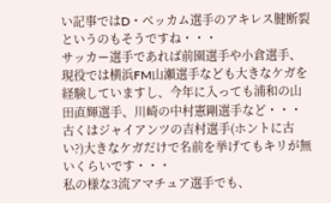い記事ではD・ベッカム選手のアキレス腱断裂というのもそうですね・・・
サッカー選手であれば前園選手や小倉選手、現役では横浜FM山瀬選手なども大きなケガを経験していますし、今年に入っても浦和の山田直輝選手、川崎の中村憲剛選手など・・・古くはジャイアンツの吉村選手(ホントに古い?)大きなケガだけで名前を挙げてもキリが無いくらいです・・・
私の様な3流アマチュア選手でも、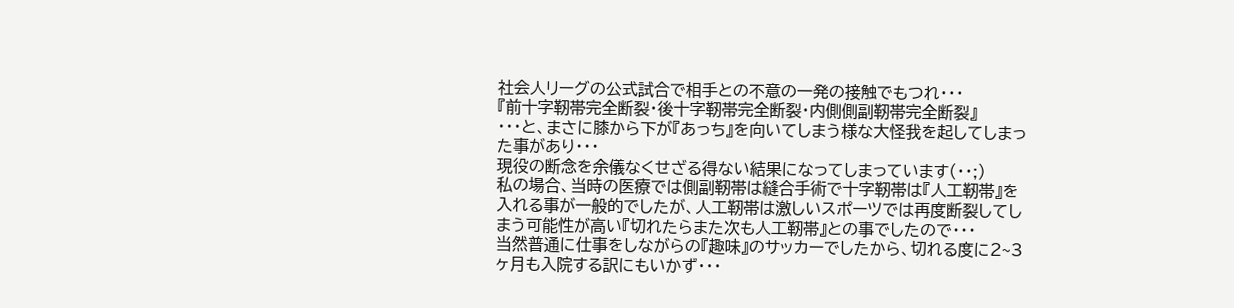社会人リーグの公式試合で相手との不意の一発の接触でもつれ・・・
『前十字靭帯完全断裂・後十字靭帯完全断裂・内側側副靭帯完全断裂』
・・・と、まさに膝から下が『あっち』を向いてしまう様な大怪我を起してしまった事があり・・・
現役の断念を余儀なくせざる得ない結果になってしまっています(・・;)
私の場合、当時の医療では側副靭帯は縫合手術で十字靭帯は『人工靭帯』を入れる事が一般的でしたが、人工靭帯は激しいスポーツでは再度断裂してしまう可能性が高い『切れたらまた次も人工靭帯』との事でしたので・・・
当然普通に仕事をしながらの『趣味』のサッカーでしたから、切れる度に2~3ヶ月も入院する訳にもいかず・・・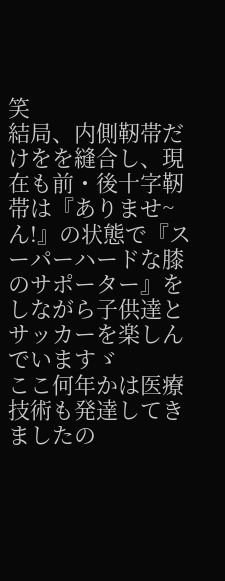笑
結局、内側靭帯だけをを縫合し、現在も前・後十字靭帯は『ありませ~ん!』の状態で『スーパーハードな膝のサポーター』をしながら子供達とサッカーを楽しんでいますゞ
ここ何年かは医療技術も発達してきましたの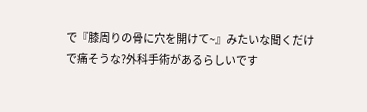で『膝周りの骨に穴を開けて~』みたいな聞くだけで痛そうな?外科手術があるらしいです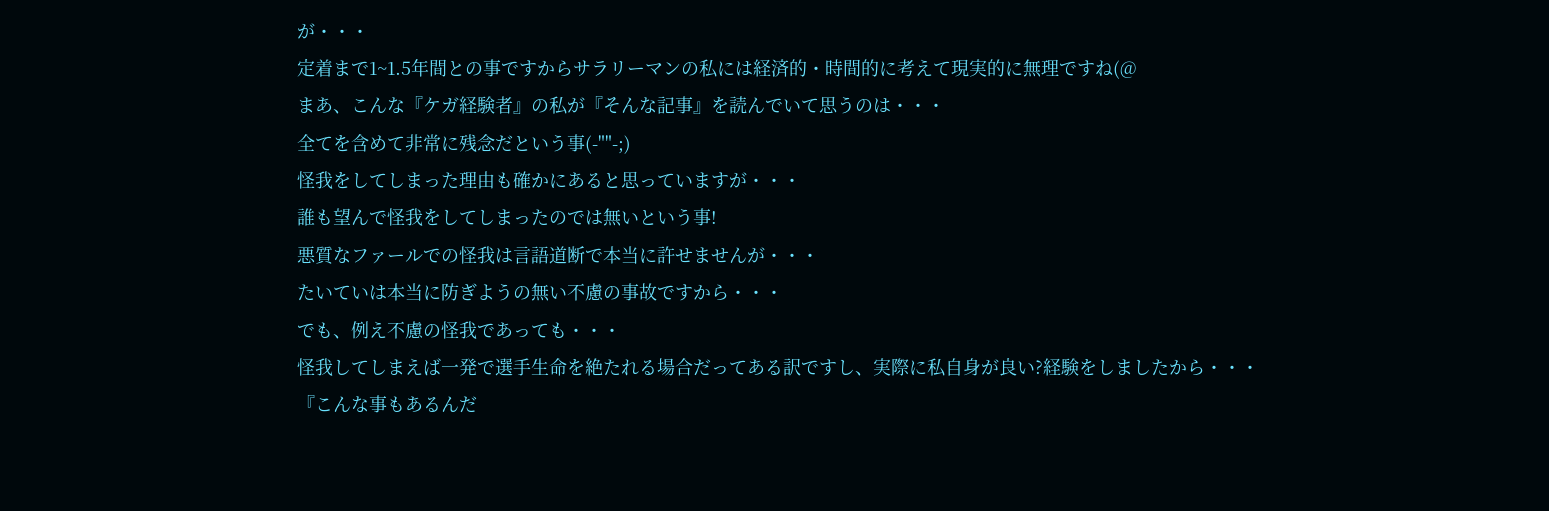が・・・
定着まで1~1.5年間との事ですからサラリーマンの私には経済的・時間的に考えて現実的に無理ですね(@
まあ、こんな『ケガ経験者』の私が『そんな記事』を読んでいて思うのは・・・
全てを含めて非常に残念だという事(-""-;)
怪我をしてしまった理由も確かにあると思っていますが・・・
誰も望んで怪我をしてしまったのでは無いという事!
悪質なファールでの怪我は言語道断で本当に許せませんが・・・
たいていは本当に防ぎようの無い不慮の事故ですから・・・
でも、例え不慮の怪我であっても・・・
怪我してしまえば一発で選手生命を絶たれる場合だってある訳ですし、実際に私自身が良い?経験をしましたから・・・
『こんな事もあるんだ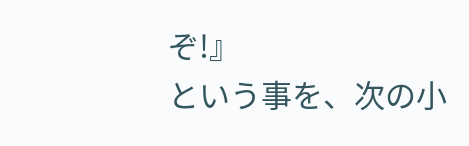ぞ!』
という事を、次の小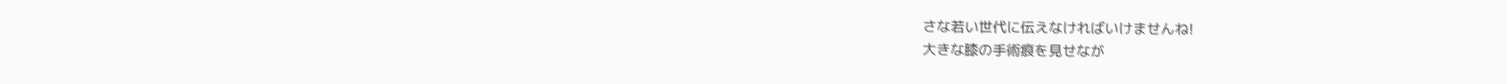さな若い世代に伝えなければいけませんね!
大きな膝の手術痕を見せなが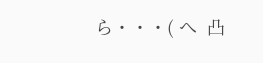ら・・・( へ  凸